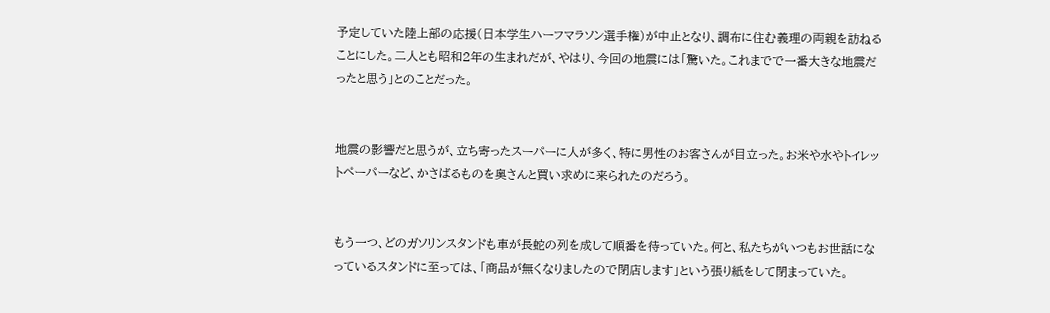予定していた陸上部の応援(日本学生ハーフマラソン選手権)が中止となり、調布に住む義理の両親を訪ねることにした。二人とも昭和2年の生まれだが、やはり、今回の地震には「驚いた。これまでで一番大きな地震だったと思う」とのことだった。


地震の影響だと思うが、立ち寄ったスーパーに人が多く、特に男性のお客さんが目立った。お米や水やトイレットペーパーなど、かさばるものを奥さんと買い求めに来られたのだろう。


もう一つ、どのガソリンスタンドも車が長蛇の列を成して順番を待っていた。何と、私たちがいつもお世話になっているスタンドに至っては、「商品が無くなりましたので閉店します」という張り紙をして閉まっていた。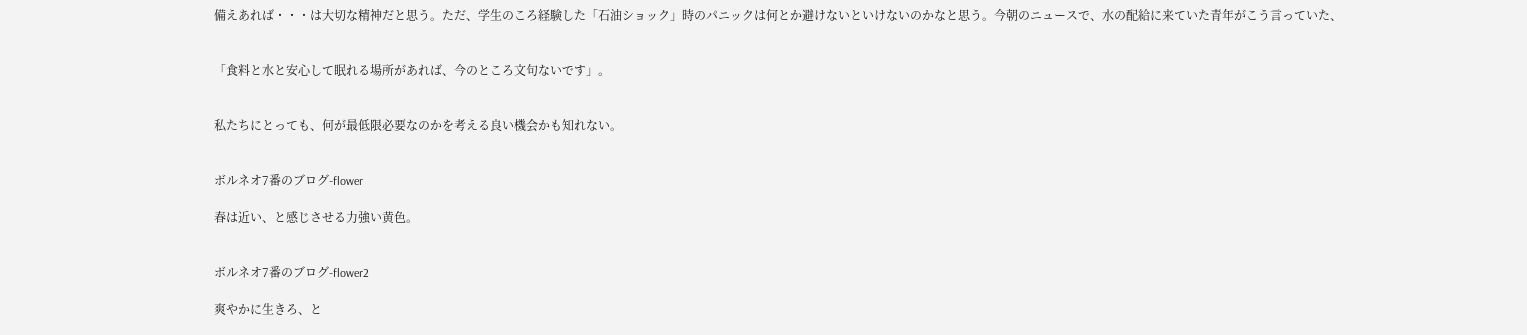備えあれば・・・は大切な精神だと思う。ただ、学生のころ経験した「石油ショック」時のパニックは何とか避けないといけないのかなと思う。今朝のニュースで、水の配給に来ていた青年がこう言っていた、


「食料と水と安心して眠れる場所があれば、今のところ文句ないです」。


私たちにとっても、何が最低限必要なのかを考える良い機会かも知れない。


ボルネオ7番のブログ-flower

春は近い、と感じさせる力強い黄色。


ボルネオ7番のブログ-flower2

爽やかに生きろ、と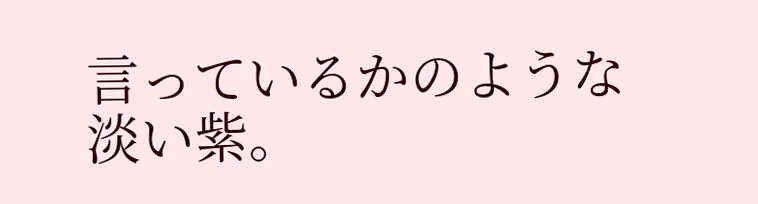言っているかのような淡い紫。